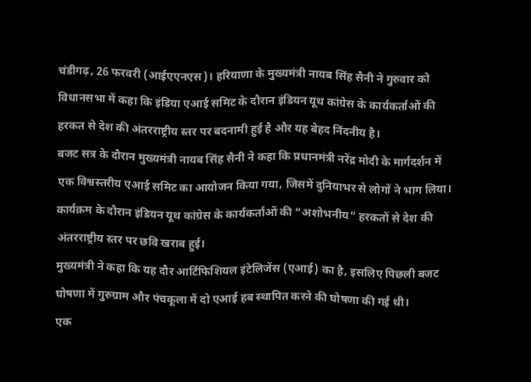चंडीगढ़, 26 फरवरी (आईएएनएस)। हरियाणा के मुख्यमंत्री नायब सिंह सैनी ने गुरुवार को विधानसभा में कहा कि इंडिया एआई समिट के दौरान इंडियन यूथ कांग्रेस के कार्यकर्ताओं की हरकत से देश की अंतरराष्ट्रीय स्तर पर बदनामी हुई है और यह बेहद निंदनीय है।
बजट सत्र के दौरान मुख्यमंत्री नायब सिंह सैनी ने कहा कि प्रधानमंत्री नरेंद्र मोदी के मार्गदर्शन में एक विश्वस्तरीय एआई समिट का आयोजन किया गया, जिसमें दुनियाभर से लोगों ने भाग लिया।
कार्यक्रम के दौरान इंडियन यूथ कांग्रेस के कार्यकर्ताओं की “अशोभनीय” हरकतों से देश की अंतरराष्ट्रीय स्तर पर छवि खराब हुई।
मुख्यमंत्री ने कहा कि यह दौर आर्टिफिशियल इंटेलिजेंस (एआई) का है, इसलिए पिछली बजट घोषणा में गुरुग्राम और पंचकूला में दो एआई हब स्थापित करने की घोषणा की गई थी।
एक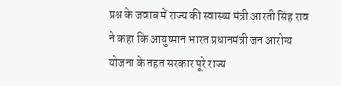प्रश्न के जवाब में राज्य की स्वास्थ्य मंत्री आरती सिंह राव ने कहा कि आयुष्मान भारत प्रधानमंत्री जन आरोग्य योजना के तहत सरकार पूरे राज्य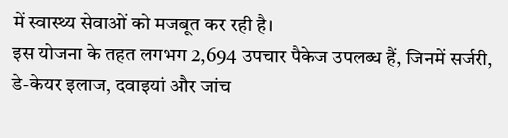में स्वास्थ्य सेवाओं को मजबूत कर रही है।
इस योजना के तहत लगभग 2,694 उपचार पैकेज उपलब्ध हैं, जिनमें सर्जरी, डे-केयर इलाज, दवाइयां और जांच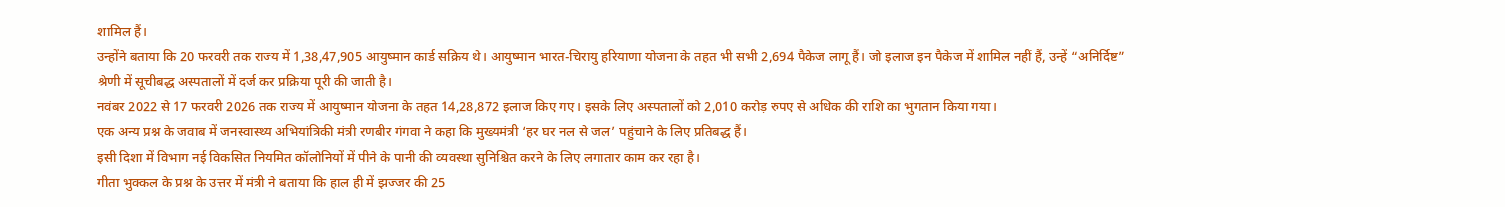शामिल हैं।
उन्होंने बताया कि 20 फरवरी तक राज्य में 1,38,47,905 आयुष्मान कार्ड सक्रिय थे। आयुष्मान भारत-चिरायु हरियाणा योजना के तहत भी सभी 2,694 पैकेज लागू हैं। जो इलाज इन पैकेज में शामिल नहीं हैं, उन्हें “अनिर्दिष्ट” श्रेणी में सूचीबद्ध अस्पतालों में दर्ज कर प्रक्रिया पूरी की जाती है।
नवंबर 2022 से 17 फरवरी 2026 तक राज्य में आयुष्मान योजना के तहत 14,28,872 इलाज किए गए। इसके लिए अस्पतालों को 2,010 करोड़ रुपए से अधिक की राशि का भुगतान किया गया।
एक अन्य प्रश्न के जवाब में जनस्वास्थ्य अभियांत्रिकी मंत्री रणबीर गंगवा ने कहा कि मुख्यमंत्री ‘हर घर नल से जल’ पहुंचाने के लिए प्रतिबद्ध हैं।
इसी दिशा में विभाग नई विकसित नियमित कॉलोनियों में पीने के पानी की व्यवस्था सुनिश्चित करने के लिए लगातार काम कर रहा है।
गीता भुक्कल के प्रश्न के उत्तर में मंत्री ने बताया कि हाल ही में झज्जर की 25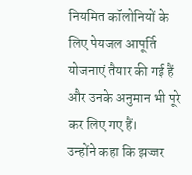नियमित कॉलोनियों के लिए पेयजल आपूर्ति योजनाएं तैयार की गई हैं और उनके अनुमान भी पूरे कर लिए गए हैं।
उन्होंने कहा कि झज्जर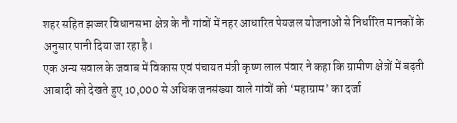शहर सहित झज्जर विधानसभा क्षेत्र के नौ गांवों में नहर आधारित पेयजल योजनाओं से निर्धारित मानकों के अनुसार पानी दिया जा रहा है।
एक अन्य सवाल के जवाब में विकास एवं पंचायत मंत्री कृष्ण लाल पंवार ने कहा कि ग्रामीण क्षेत्रों में बढ़ती आबादी को देखते हुए 10,000 से अधिक जनसंख्या वाले गांवों को ‘महाग्राम’ का दर्जा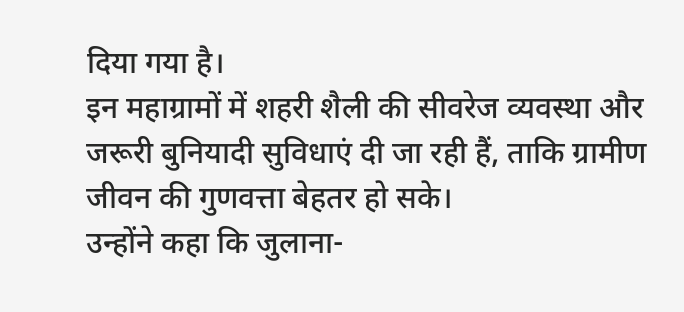दिया गया है।
इन महाग्रामों में शहरी शैली की सीवरेज व्यवस्था और जरूरी बुनियादी सुविधाएं दी जा रही हैं, ताकि ग्रामीण जीवन की गुणवत्ता बेहतर हो सके।
उन्होंने कहा कि जुलाना-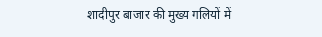शादीपुर बाजार की मुख्य गलियों में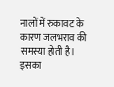नालों में रुकावट के कारण जलभराव की समस्या होती है। इसका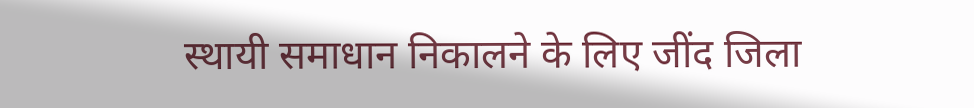स्थायी समाधान निकालने के लिए जींद जिला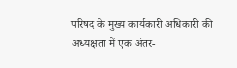परिषद के मुख्य कार्यकारी अधिकारी की अध्यक्षता में एक अंतर-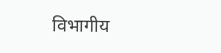विभागीय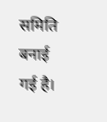समिति बनाई गई है।